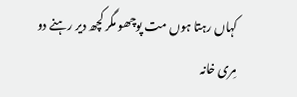کہاں رہتا ہوں مت پوچھو مگر کچھ دیر رہنے دو
مِری خانہ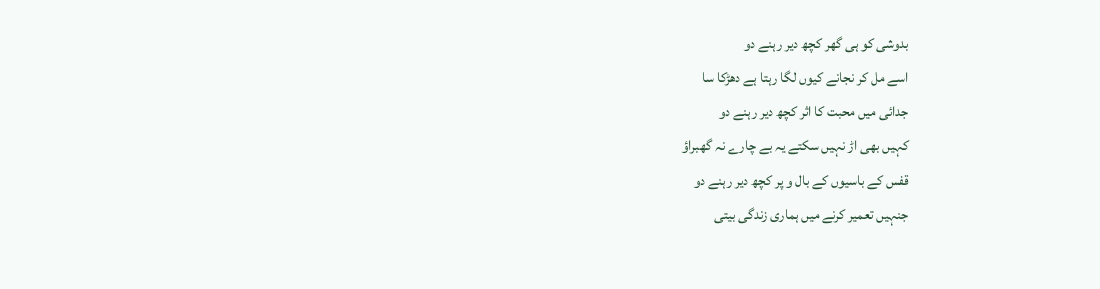بدوشی کو ہی گھر کچھ دیر رہنے دو
اسے مل کر نجانے کیوں لگا رہتا ہے دھڑکا سا
جدائی میں محبت کا اثر کچھ دیر رہنے دو
کہیں بھی اڑ نہیں سکتے یہ بے چارے نہ گھبراؤ
قفس کے باسیوں کے بال و پر کچھ دیر رہنے دو
جنہیں تعمیر کرنے میں ہماری زندگی بیتی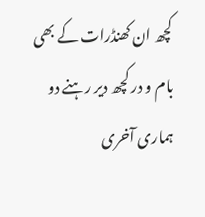کچھ ان کھنڈرات کے بھی بام و در کچھ دیر رہنے دو
ہماری آخری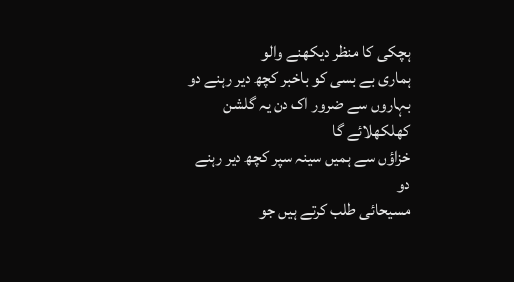ہچکی کا منظر دیکھنے والو
ہماری بے بسی کو باخبر کچھ دیر رہنے دو
بہاروں سے ضرور اک دن یہ گلشن کھلکھلائے گا
خزاؤں سے ہمیں سینہ سپر کچھ دیر رہنے دو
مسیحائی طلب کرتے ہیں جو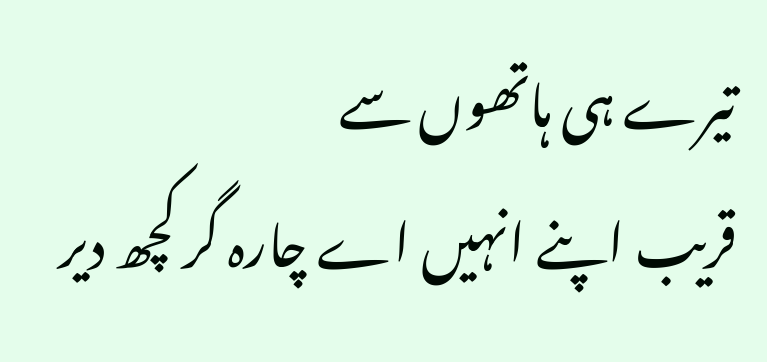تیرے ہی ہاتھوں سے
قریب اپنے انہیں اے چارہ گر کچھ دیر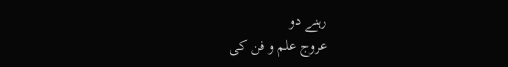رہنے دو
عروج علم و فن کی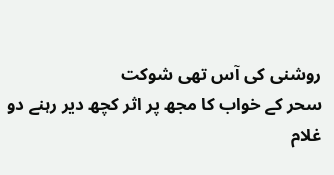روشنی کی آس تھی شوکت
سحر کے خواب کا مجھ پر اثر کچھ دیر رہنے دو
غلام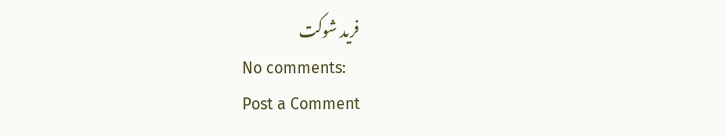فرید شوکت
No comments:
Post a Comment